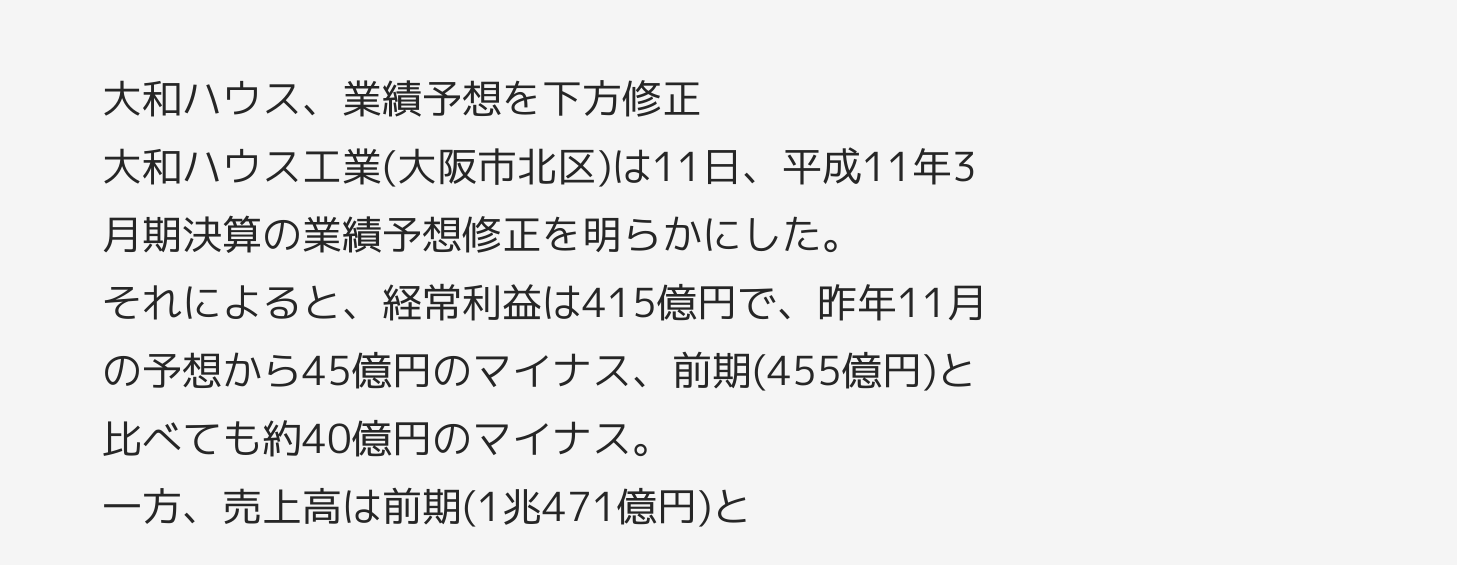大和ハウス、業績予想を下方修正
大和ハウス工業(大阪市北区)は11日、平成11年3月期決算の業績予想修正を明らかにした。
それによると、経常利益は415億円で、昨年11月の予想から45億円のマイナス、前期(455億円)と比べても約40億円のマイナス。
一方、売上高は前期(1兆471億円)と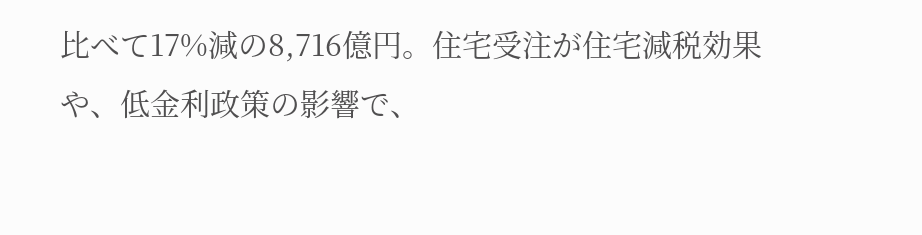比べて17%減の8,716億円。住宅受注が住宅減税効果や、低金利政策の影響で、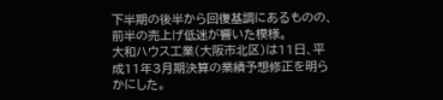下半期の後半から回復基調にあるものの、前半の売上げ低迷が響いた模様。
大和ハウス工業(大阪市北区)は11日、平成11年3月期決算の業績予想修正を明らかにした。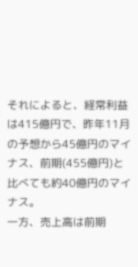それによると、経常利益は415億円で、昨年11月の予想から45億円のマイナス、前期(455億円)と比べても約40億円のマイナス。
一方、売上高は前期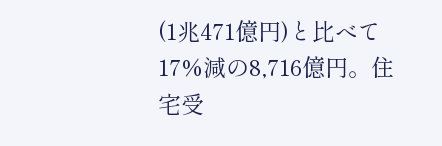(1兆471億円)と比べて17%減の8,716億円。住宅受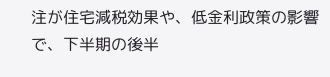注が住宅減税効果や、低金利政策の影響で、下半期の後半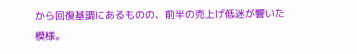から回復基調にあるものの、前半の売上げ低迷が響いた模様。